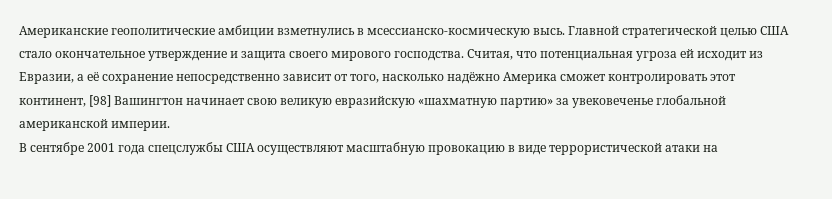Американские геополитические амбиции взметнулись в мсессианско-космическую высь. Главной стратегической целью США стало окончательное утверждение и защита своего мирового господства. Считая, что потенциальная угроза ей исходит из Евразии, а её сохранение непосредственно зависит от того, насколько надёжно Америка сможет контролировать этот континент, [98] Вашингтон начинает свою великую евразийскую «шахматную партию» за увековеченье глобальной американской империи.
В сентябре 2001 года спецслужбы США осуществляют масштабную провокацию в виде террористической атаки на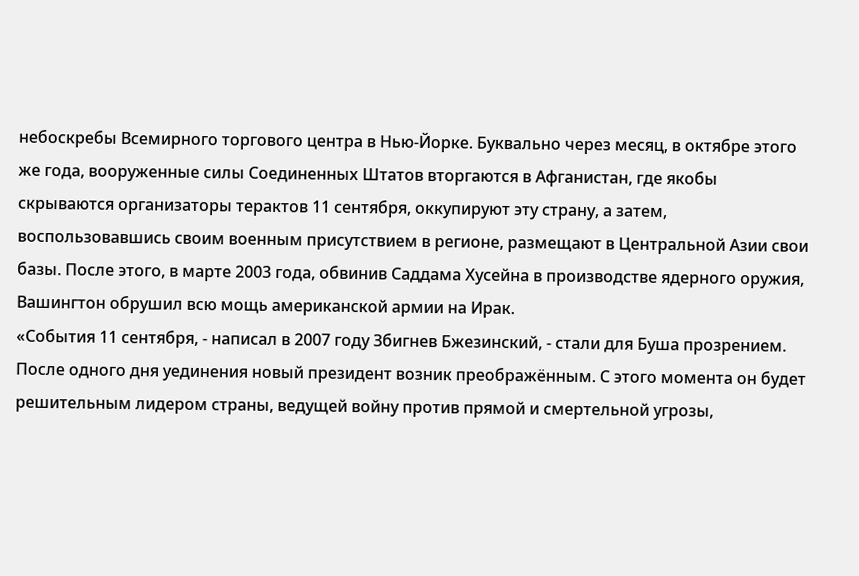небоскребы Всемирного торгового центра в Нью-Йорке. Буквально через месяц, в октябре этого же года, вооруженные силы Соединенных Штатов вторгаются в Афганистан, где якобы скрываются организаторы терактов 11 сентября, оккупируют эту страну, а затем, воспользовавшись своим военным присутствием в регионе, размещают в Центральной Азии свои базы. После этого, в марте 2003 года, обвинив Саддама Хусейна в производстве ядерного оружия, Вашингтон обрушил всю мощь американской армии на Ирак.
«События 11 сентября, - написал в 2007 году Збигнев Бжезинский, - стали для Буша прозрением. После одного дня уединения новый президент возник преображённым. С этого момента он будет решительным лидером страны, ведущей войну против прямой и смертельной угрозы,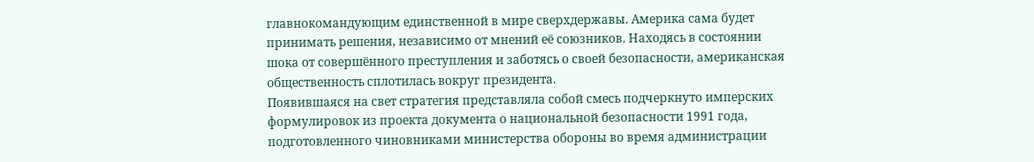главнокомандующим единственной в мире сверхдержавы. Америка сама будет принимать решения, независимо от мнений её союзников. Находясь в состоянии шока от совершённого преступления и заботясь о своей безопасности, американская общественность сплотилась вокруг президента.
Появившаяся на свет стратегия представляла собой смесь подчеркнуто имперских формулировок из проекта документа о национальной безопасности 1991 года, подготовленного чиновниками министерства обороны во время администрации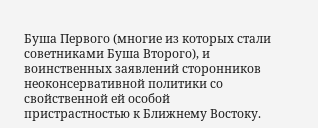Буша Первого (многие из которых стали советниками Буша Второго), и воинственных заявлений сторонников неоконсервативной политики со свойственной ей особой пристрастностью к Ближнему Востоку.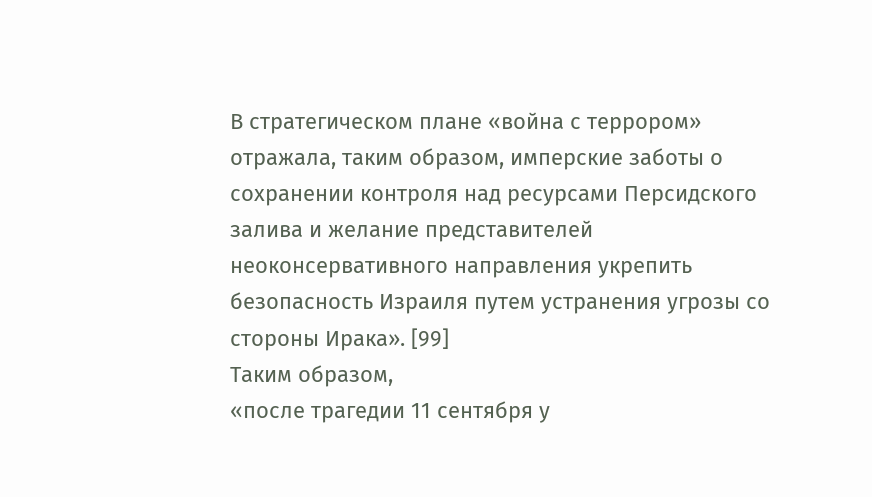В стратегическом плане «война с террором» отражала, таким образом, имперские заботы о сохранении контроля над ресурсами Персидского залива и желание представителей неоконсервативного направления укрепить безопасность Израиля путем устранения угрозы со стороны Ирака». [99]
Таким образом,
«после трагедии 11 сентября у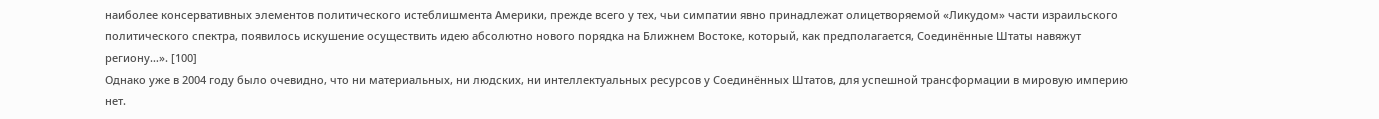наиболее консервативных элементов политического истеблишмента Америки, прежде всего у тех, чьи симпатии явно принадлежат олицетворяемой «Ликудом» части израильского политического спектра, появилось искушение осуществить идею абсолютно нового порядка на Ближнем Востоке, который, как предполагается, Соединённые Штаты навяжут региону…». [100]
Однако уже в 2004 году было очевидно, что ни материальных, ни людских, ни интеллектуальных ресурсов у Соединённых Штатов, для успешной трансформации в мировую империю нет.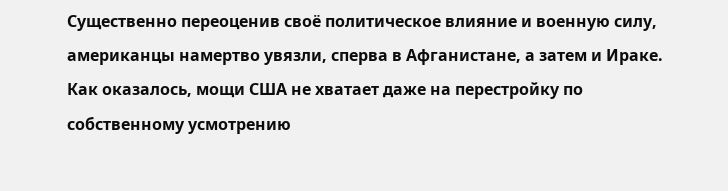Существенно переоценив своё политическое влияние и военную силу, американцы намертво увязли, сперва в Афганистане, а затем и Ираке. Как оказалось, мощи США не хватает даже на перестройку по собственному усмотрению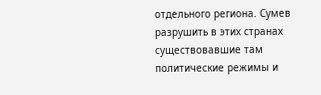отдельного региона. Сумев разрушить в этих странах существовавшие там политические режимы и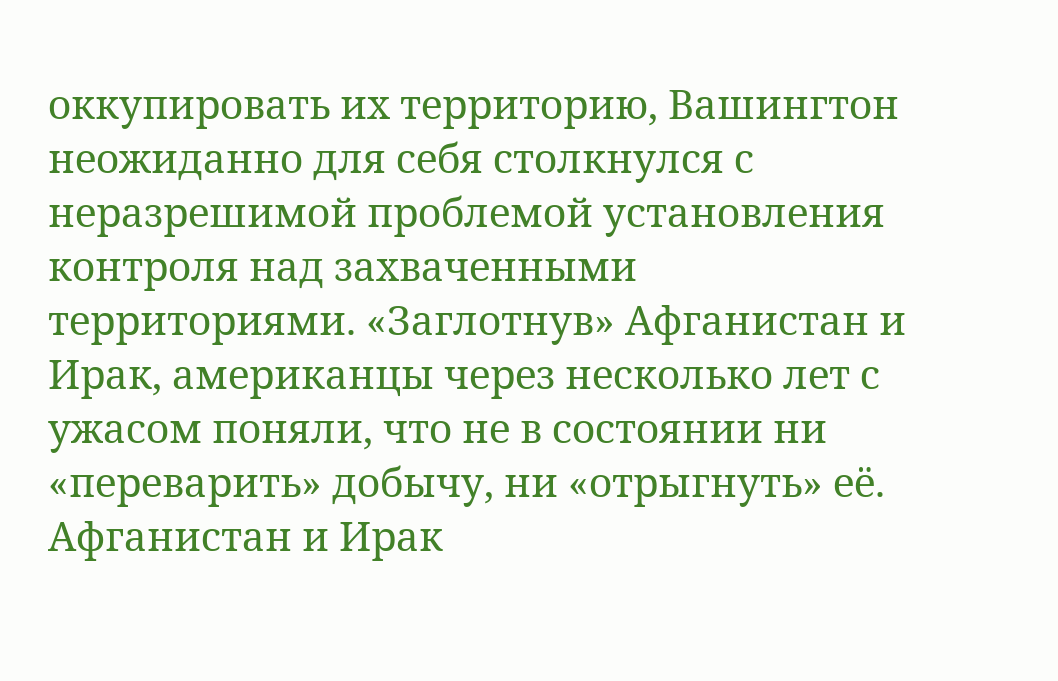оккупировать их территорию, Вашингтон неожиданно для себя столкнулся с неразрешимой проблемой установления контроля над захваченными территориями. «Заглотнув» Афганистан и Ирак, американцы через несколько лет с ужасом поняли, что не в состоянии ни «переварить» добычу, ни «отрыгнуть» её. Афганистан и Ирак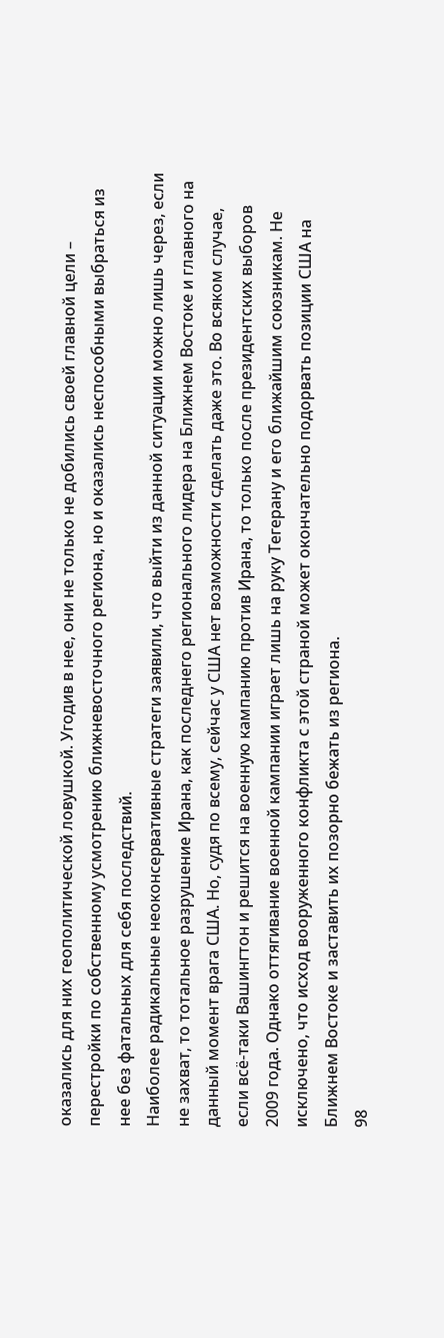оказались для них геополитической ловушкой. Угодив в нее, они не только не добились своей главной цели – перестройки по собственному усмотрению ближневосточного региона, но и оказались неспособными выбраться из нее без фатальных для себя последствий.
Наиболее радикальные неоконсервативные стратеги заявили, что выйти из данной ситуации можно лишь через, если не захват, то тотальное разрушение Ирана, как последнего регионального лидера на Ближнем Востоке и главного на данный момент врага США. Но, судя по всему, сейчас у США нет возможности сделать даже это. Во всяком случае, если всё-таки Вашингтон и решится на военную кампанию против Ирана, то только после президентских выборов 2009 года. Однако оттягивание военной кампании играет лишь на руку Тегерану и его ближайшим союзникам. Не исключено, что исход вооруженного конфликта с этой страной может окончательно подорвать позиции США на Ближнем Востоке и заставить их позорно бежать из региона.
98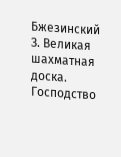Бжезинский З. Великая шахматная доска. Господство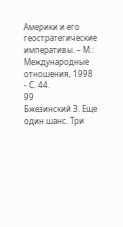Америки и его геостратегические императивы. – М.: Международные отношения, 1998 - С. 44.
99
Бжезинский З. Еще один шанс. Три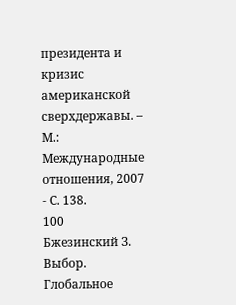президента и кризис американской сверхдержавы. – М.: Международные отношения, 2007 - С. 138.
100
Бжезинский З. Выбор. Глобальное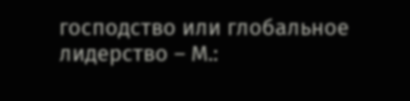господство или глобальное лидерство – М.: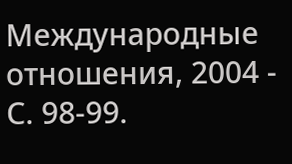Международные отношения, 2004 - С. 98-99.